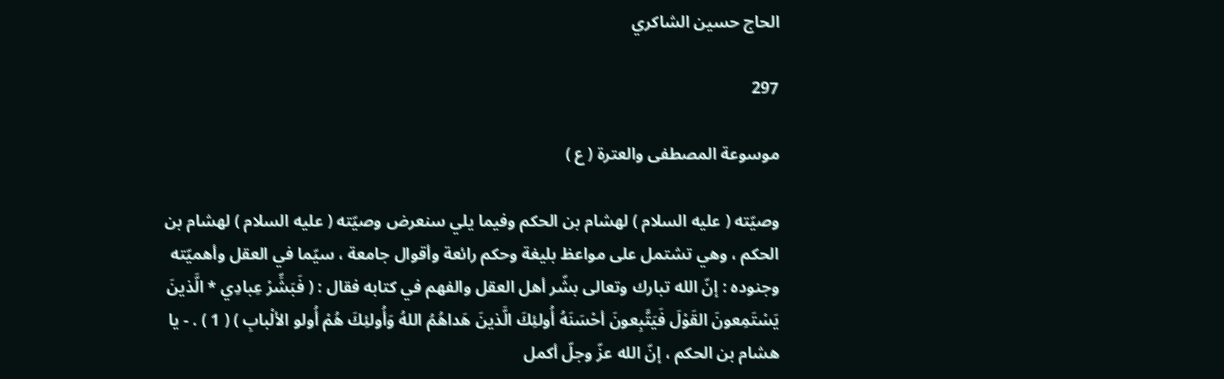الحاج حسين الشاكري

297

موسوعة المصطفى والعترة ( ع )

وصيّته ( عليه السلام ) لهشام بن الحكم وفيما يلي سنعرض وصيّته ( عليه السلام ) لهشام بن الحكم ، وهي تشتمل على مواعظ بليغة وحكم رائعة وأقوال جامعة ، سيّما في العقل وأهميّته وجنوده : إنّ الله تبارك وتعالى بشّر أهل العقل والفهم في كتابه فقال : ( فَبَشِّرْ عِبادِي * الَّذينَ يَسْتَمِعونَ القَوْلَ فَيَتَّبِعونَ أحْسَنَهُ أُولئِكَ الَّذينَ هَداهُمُ اللهُ وَأُولئِكَ هُمْ أُولو الألْبابِ ) ( 1 ) . - يا هشام بن الحكم ، إنّ الله عزّ وجلّ أكمل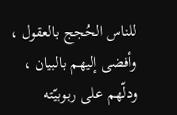للناس الحُجج بالعقول ، وأفضى إليهم بالبيان ، ودلّهم على ربوبيّته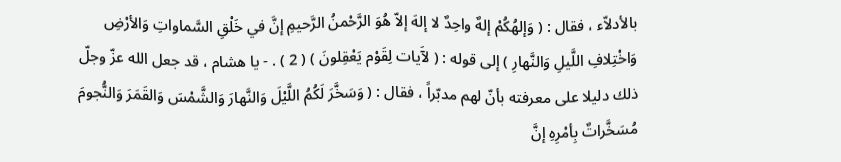بالأدلاّء ، فقال : ( وَإلهُكُمْ إلهٌ واحِدٌ لا إلهَ إلاّ هُوَ الرَّحْمنُ الرَّحيمِ إنَّ في خَلْقِ السَّماواتِ وَالأرْضِ وَاخْتِلافِ اللَّيلِ وَالنَّهارِ ) إلى قوله : ( لآَيات لِقَوْم يَعْقِلونَ ) ( 2 ) . - يا هشام ، قد جعل الله عزّ وجلّ ذلك دليلا على معرفته بأنّ لهم مدبّراً ، فقال : ( وَسَخَّرَ لَكُمُ اللَّيْلَ وَالنَّهارَ وَالشَّمْسَ وَالقَمَرَ وَالنُّجومَ مُسَخَّراتٌ بِأمْرِهِ إنَّ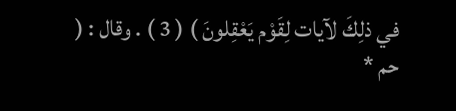في ذلِكَ لآيات لِقَوْم يَعْقِلونَ ) ( 3 ) . وقال : ( حم *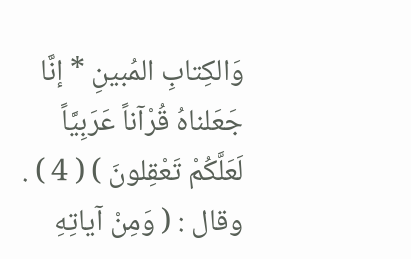وَالكِتابِ المُبينِ * إنَّا جَعَلناهُ قُرْآناً عَرَبِيَّاً لَعَلَّكُمْ تَعْقِلونَ ) ( 4 ) . وقال : ( وَمِنْ آياتِهِ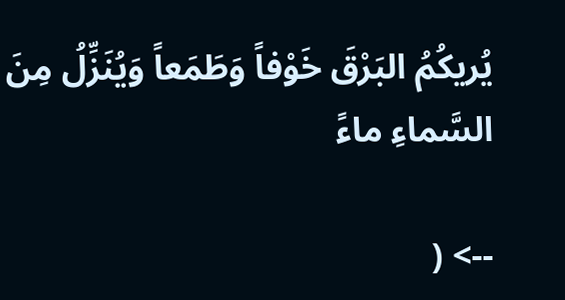يُريكُمُ البَرْقَ خَوْفاً وَطَمَعاً وَيُنَزِّلُ مِنَ السَّماءِ ماءً

--> (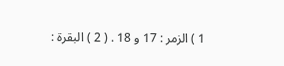1 ) الزمر : 17 و 18 . ( 2 ) البقرة :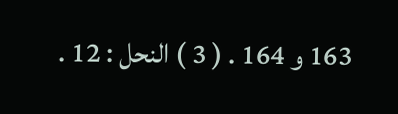163 و 164 . ( 3 ) النحل : 12 .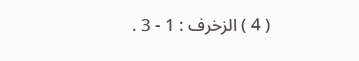( 4 ) الزخرف : 1 - 3 .